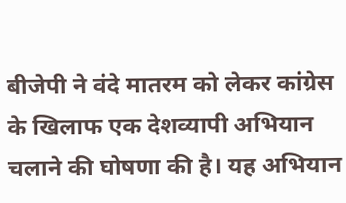बीजेपी ने वंदे मातरम को लेकर कांग्रेस के खिलाफ एक देशव्यापी अभियान चलाने की घोषणा की है। यह अभियान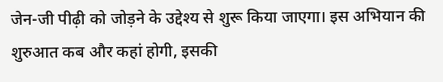जेन-जी पीढ़ी को जोड़ने के उद्देश्य से शुरू किया जाएगा। इस अभियान की शुरुआत कब और कहां होगी, इसकी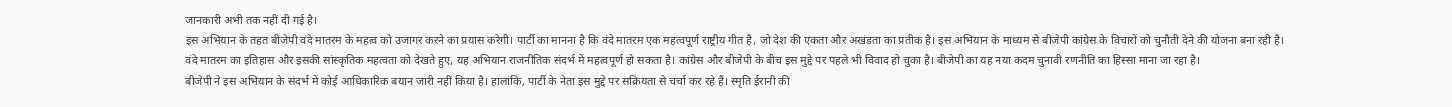जानकारी अभी तक नहीं दी गई है।
इस अभियान के तहत बीजेपी वंदे मातरम के महत्व को उजागर करने का प्रयास करेगी। पार्टी का मानना है कि वंदे मातरम एक महत्वपूर्ण राष्ट्रीय गीत है, जो देश की एकता और अखंडता का प्रतीक है। इस अभियान के माध्यम से बीजेपी कांग्रेस के विचारों को चुनौती देने की योजना बना रही है।
वंदे मातरम का इतिहास और इसकी सांस्कृतिक महत्वता को देखते हुए, यह अभियान राजनीतिक संदर्भ में महत्वपूर्ण हो सकता है। कांग्रेस और बीजेपी के बीच इस मुद्दे पर पहले भी विवाद हो चुका है। बीजेपी का यह नया कदम चुनावी रणनीति का हिस्सा माना जा रहा है।
बीजेपी ने इस अभियान के संदर्भ में कोई आधिकारिक बयान जारी नहीं किया है। हालांकि, पार्टी के नेता इस मुद्दे पर सक्रियता से चर्चा कर रहे हैं। स्मृति ईरानी की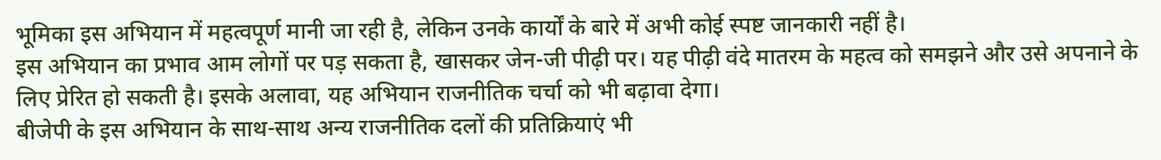भूमिका इस अभियान में महत्वपूर्ण मानी जा रही है, लेकिन उनके कार्यों के बारे में अभी कोई स्पष्ट जानकारी नहीं है।
इस अभियान का प्रभाव आम लोगों पर पड़ सकता है, खासकर जेन-जी पीढ़ी पर। यह पीढ़ी वंदे मातरम के महत्व को समझने और उसे अपनाने के लिए प्रेरित हो सकती है। इसके अलावा, यह अभियान राजनीतिक चर्चा को भी बढ़ावा देगा।
बीजेपी के इस अभियान के साथ-साथ अन्य राजनीतिक दलों की प्रतिक्रियाएं भी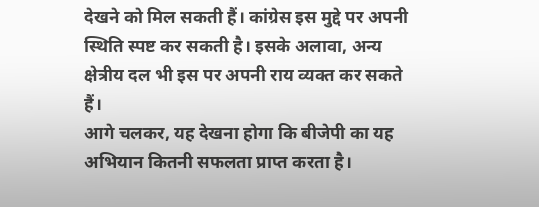देखने को मिल सकती हैं। कांग्रेस इस मुद्दे पर अपनी स्थिति स्पष्ट कर सकती है। इसके अलावा, अन्य क्षेत्रीय दल भी इस पर अपनी राय व्यक्त कर सकते हैं।
आगे चलकर, यह देखना होगा कि बीजेपी का यह अभियान कितनी सफलता प्राप्त करता है।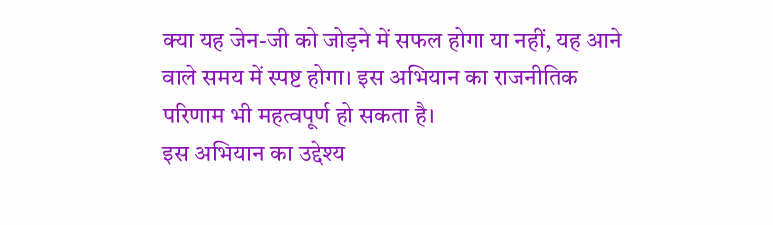क्या यह जेन-जी को जोड़ने में सफल होगा या नहीं, यह आने वाले समय में स्पष्ट होगा। इस अभियान का राजनीतिक परिणाम भी महत्वपूर्ण हो सकता है।
इस अभियान का उद्देश्य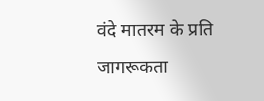वंदे मातरम के प्रति जागरूकता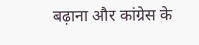बढ़ाना और कांग्रेस के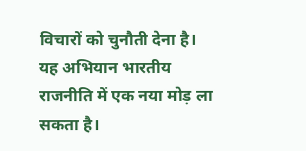विचारों को चुनौती देना है। यह अभियान भारतीय राजनीति में एक नया मोड़ ला सकता है।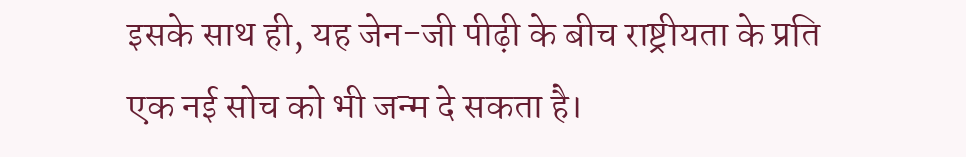इसके साथ ही, यह जेन-जी पीढ़ी के बीच राष्ट्रीयता के प्रति एक नई सोच को भी जन्म दे सकता है।